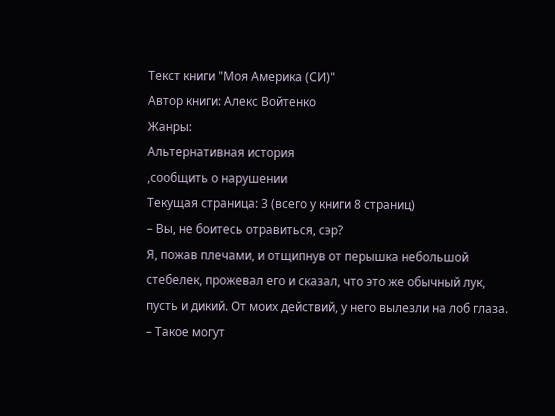Текст книги "Моя Америка (СИ)"
Автор книги: Алекс Войтенко
Жанры:
Альтернативная история
,сообщить о нарушении
Текущая страница: 3 (всего у книги 8 страниц)
– Вы, не боитесь отравиться, сэр?
Я, пожав плечами, и отщипнув от перышка небольшой стебелек, прожевал его и сказал, что это же обычный лук, пусть и дикий. От моих действий, у него вылезли на лоб глаза.
– Такое могут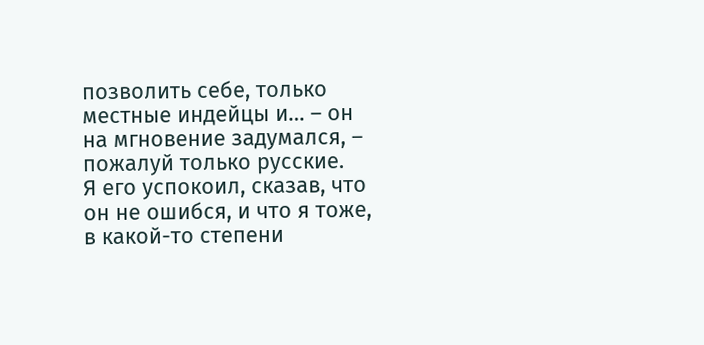позволить себе, только местные индейцы и… – он на мгновение задумался, – пожалуй только русские.
Я его успокоил, сказав, что он не ошибся, и что я тоже, в какой-то степени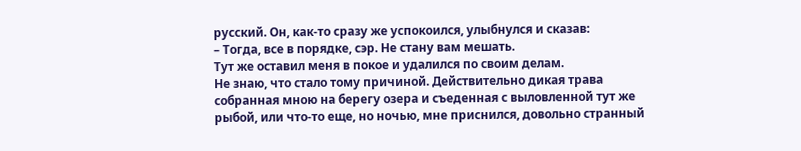русский. Он, как-то сразу же успокоился, улыбнулся и сказав:
– Тогда, все в порядке, сэр. Не стану вам мешать.
Тут же оставил меня в покое и удалился по своим делам.
Не знаю, что стало тому причиной. Действительно дикая трава собранная мною на берегу озера и съеденная с выловленной тут же рыбой, или что-то еще, но ночью, мне приснился, довольно странный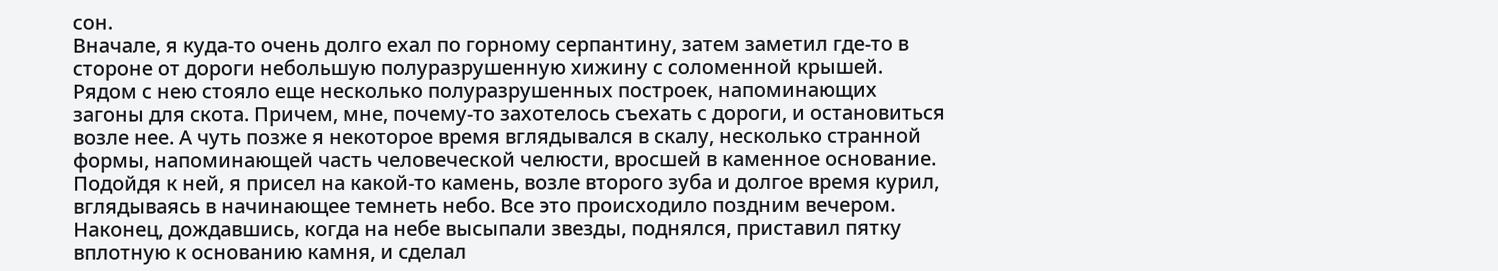сон.
Вначале, я куда-то очень долго ехал по горному серпантину, затем заметил где-то в стороне от дороги небольшую полуразрушенную хижину с соломенной крышей. Рядом с нею стояло еще несколько полуразрушенных построек, напоминающих загоны для скота. Причем, мне, почему-то захотелось съехать с дороги, и остановиться возле нее. А чуть позже я некоторое время вглядывался в скалу, несколько странной формы, напоминающей часть человеческой челюсти, вросшей в каменное основание. Подойдя к ней, я присел на какой-то камень, возле второго зуба и долгое время курил, вглядываясь в начинающее темнеть небо. Все это происходило поздним вечером. Наконец, дождавшись, когда на небе высыпали звезды, поднялся, приставил пятку вплотную к основанию камня, и сделал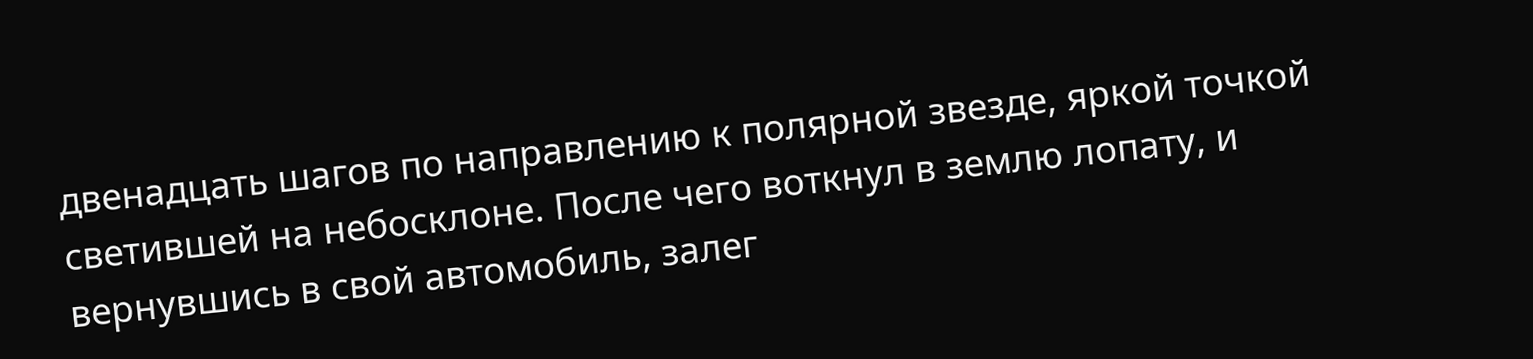двенадцать шагов по направлению к полярной звезде, яркой точкой светившей на небосклоне. После чего воткнул в землю лопату, и вернувшись в свой автомобиль, залег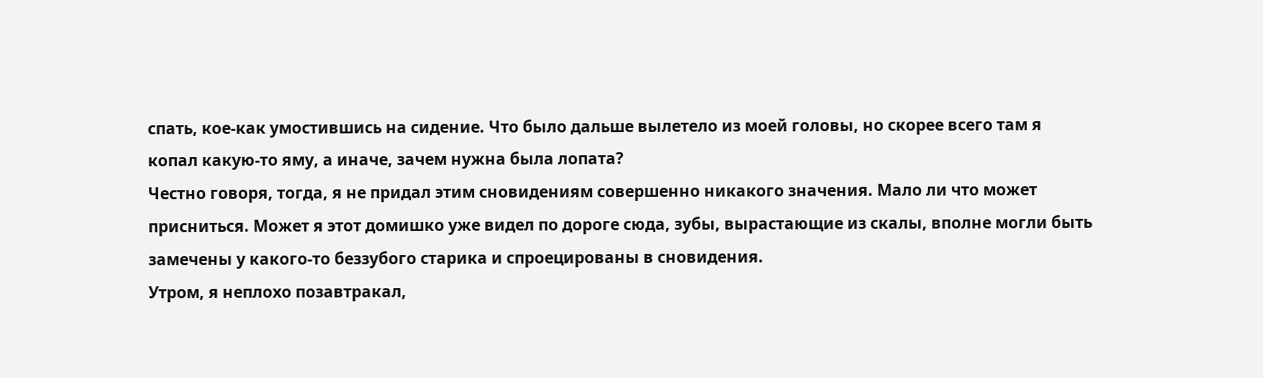спать, кое-как умостившись на сидение. Что было дальше вылетело из моей головы, но скорее всего там я копал какую-то яму, а иначе, зачем нужна была лопата?
Честно говоря, тогда, я не придал этим сновидениям совершенно никакого значения. Мало ли что может присниться. Может я этот домишко уже видел по дороге сюда, зубы, вырастающие из скалы, вполне могли быть замечены у какого-то беззубого старика и спроецированы в сновидения.
Утром, я неплохо позавтракал,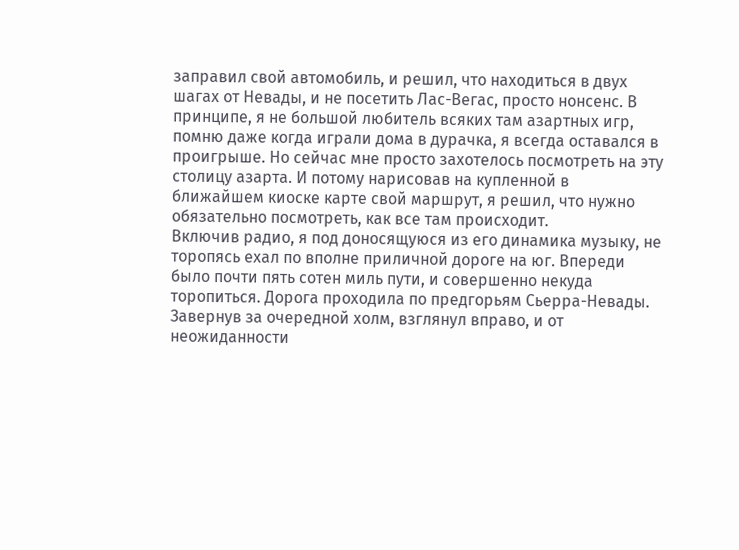заправил свой автомобиль, и решил, что находиться в двух шагах от Невады, и не посетить Лас-Вегас, просто нонсенс. В принципе, я не большой любитель всяких там азартных игр, помню даже когда играли дома в дурачка, я всегда оставался в проигрыше. Но сейчас мне просто захотелось посмотреть на эту столицу азарта. И потому нарисовав на купленной в ближайшем киоске карте свой маршрут, я решил, что нужно обязательно посмотреть, как все там происходит.
Включив радио, я под доносящуюся из его динамика музыку, не торопясь ехал по вполне приличной дороге на юг. Впереди было почти пять сотен миль пути, и совершенно некуда торопиться. Дорога проходила по предгорьям Сьерра-Невады. Завернув за очередной холм, взглянул вправо, и от неожиданности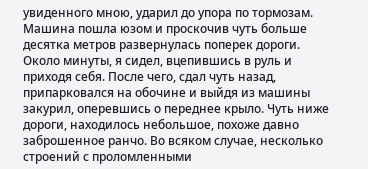увиденного мною, ударил до упора по тормозам. Машина пошла юзом и проскочив чуть больше десятка метров развернулась поперек дороги. Около минуты, я сидел, вцепившись в руль и приходя себя. После чего, сдал чуть назад, припарковался на обочине и выйдя из машины закурил, оперевшись о переднее крыло. Чуть ниже дороги, находилось небольшое, похоже давно заброшенное ранчо. Во всяком случае, несколько строений с проломленными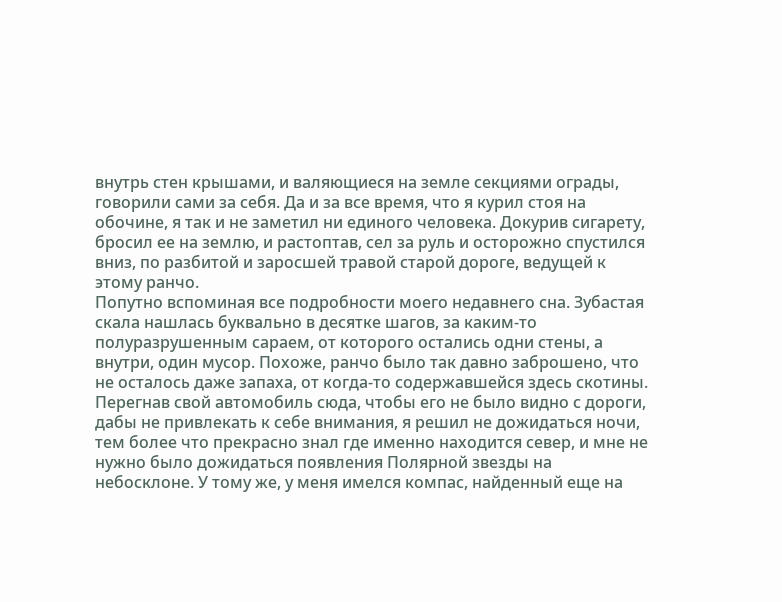внутрь стен крышами, и валяющиеся на земле секциями ограды, говорили сами за себя. Да и за все время, что я курил стоя на обочине, я так и не заметил ни единого человека. Докурив сигарету, бросил ее на землю, и растоптав, сел за руль и осторожно спустился вниз, по разбитой и заросшей травой старой дороге, ведущей к этому ранчо.
Попутно вспоминая все подробности моего недавнего сна. Зубастая скала нашлась буквально в десятке шагов, за каким-то полуразрушенным сараем, от которого остались одни стены, а внутри, один мусор. Похоже, ранчо было так давно заброшено, что не осталось даже запаха, от когда-то содержавшейся здесь скотины. Перегнав свой автомобиль сюда, чтобы его не было видно с дороги, дабы не привлекать к себе внимания, я решил не дожидаться ночи, тем более что прекрасно знал где именно находится север, и мне не нужно было дожидаться появления Полярной звезды на небосклоне. У тому же, у меня имелся компас, найденный еще на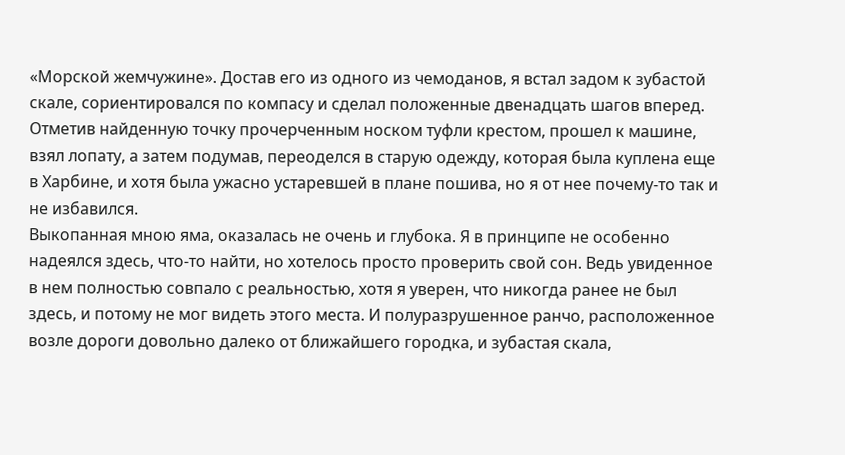«Морской жемчужине». Достав его из одного из чемоданов, я встал задом к зубастой скале, сориентировался по компасу и сделал положенные двенадцать шагов вперед. Отметив найденную точку прочерченным носком туфли крестом, прошел к машине, взял лопату, а затем подумав, переоделся в старую одежду, которая была куплена еще в Харбине, и хотя была ужасно устаревшей в плане пошива, но я от нее почему-то так и не избавился.
Выкопанная мною яма, оказалась не очень и глубока. Я в принципе не особенно надеялся здесь, что-то найти, но хотелось просто проверить свой сон. Ведь увиденное в нем полностью совпало с реальностью, хотя я уверен, что никогда ранее не был здесь, и потому не мог видеть этого места. И полуразрушенное ранчо, расположенное возле дороги довольно далеко от ближайшего городка, и зубастая скала,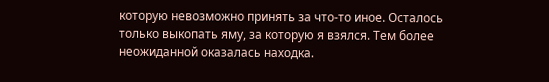которую невозможно принять за что-то иное. Осталось только выкопать яму, за которую я взялся. Тем более неожиданной оказалась находка.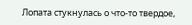Лопата стукнулась о что-то твердое,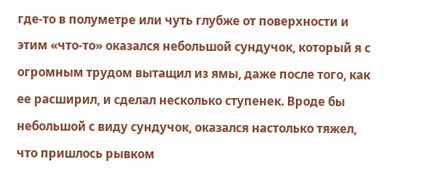где-то в полуметре или чуть глубже от поверхности и этим «что-то» оказался небольшой сундучок, который я с огромным трудом вытащил из ямы, даже после того, как ее расширил, и сделал несколько ступенек. Вроде бы небольшой с виду сундучок, оказался настолько тяжел, что пришлось рывком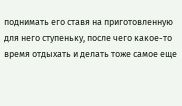поднимать его ставя на приготовленную для него ступеньку, после чего какое-то время отдыхать и делать тоже самое еще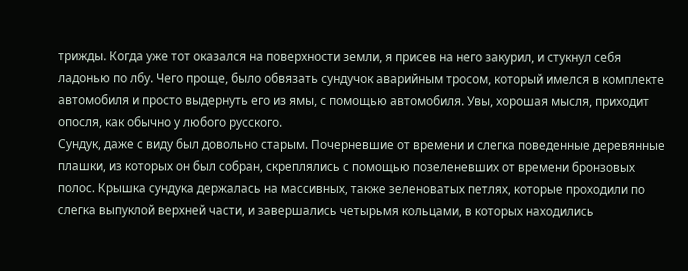трижды. Когда уже тот оказался на поверхности земли, я присев на него закурил, и стукнул себя ладонью по лбу. Чего проще, было обвязать сундучок аварийным тросом, который имелся в комплекте автомобиля и просто выдернуть его из ямы, с помощью автомобиля. Увы, хорошая мысля, приходит опосля, как обычно у любого русского.
Сундук, даже с виду был довольно старым. Почерневшие от времени и слегка поведенные деревянные плашки, из которых он был собран, скреплялись с помощью позеленевших от времени бронзовых полос. Крышка сундука держалась на массивных, также зеленоватых петлях, которые проходили по слегка выпуклой верхней части, и завершались четырьмя кольцами, в которых находились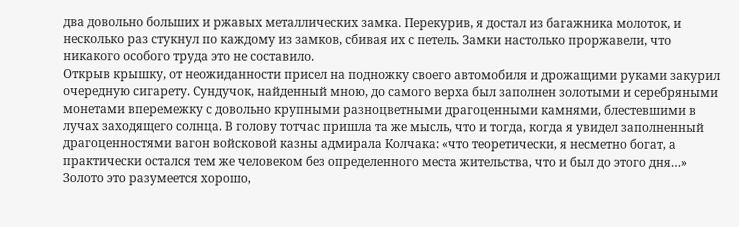два довольно больших и ржавых металлических замка. Перекурив, я достал из багажника молоток, и несколько раз стукнул по каждому из замков, сбивая их с петель. Замки настолько проржавели, что никакого особого труда это не составило.
Открыв крышку, от неожиданности присел на подножку своего автомобиля и дрожащими руками закурил очередную сигарету. Сундучок, найденный мною, до самого верха был заполнен золотыми и серебряными монетами вперемежку с довольно крупными разноцветными драгоценными камнями, блестевшими в лучах заходящего солнца. В голову тотчас пришла та же мысль, что и тогда, когда я увидел заполненный драгоценностями вагон войсковой казны адмирала Колчака: «что теоретически, я несметно богат, а практически остался тем же человеком без определенного места жительства, что и был до этого дня…»
Золото это разумеется хорошо,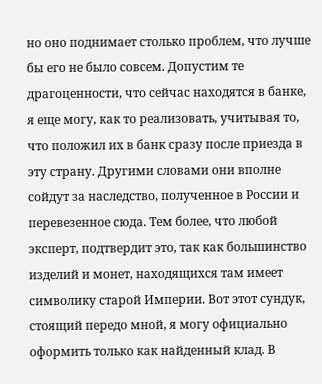но оно поднимает столько проблем, что лучше бы его не было совсем. Допустим те драгоценности, что сейчас находятся в банке, я еще могу, как то реализовать, учитывая то, что положил их в банк сразу после приезда в эту страну. Другими словами они вполне сойдут за наследство, полученное в России и перевезенное сюда. Тем более, что любой эксперт, подтвердит это, так как большинство изделий и монет, находящихся там имеет символику старой Империи. Вот этот сундук, стоящий передо мной, я могу официально оформить только как найденный клад. В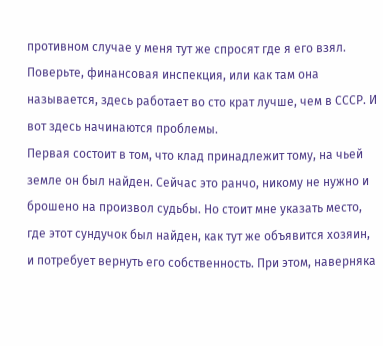противном случае у меня тут же спросят где я его взял. Поверьте, финансовая инспекция, или как там она называется, здесь работает во сто крат лучше, чем в СССР. И вот здесь начинаются проблемы.
Первая состоит в том, что клад принадлежит тому, на чьей земле он был найден. Сейчас это ранчо, никому не нужно и брошено на произвол судьбы. Но стоит мне указать место, где этот сундучок был найден, как тут же объявится хозяин, и потребует вернуть его собственность. При этом, наверняка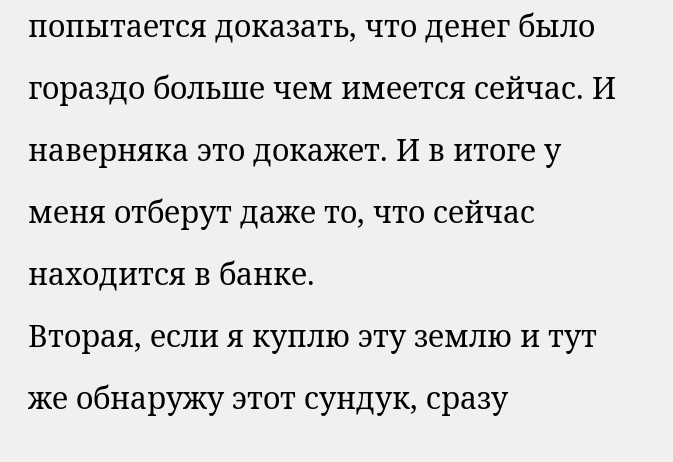попытается доказать, что денег было гораздо больше чем имеется сейчас. И наверняка это докажет. И в итоге у меня отберут даже то, что сейчас находится в банке.
Вторая, если я куплю эту землю и тут же обнаружу этот сундук, сразу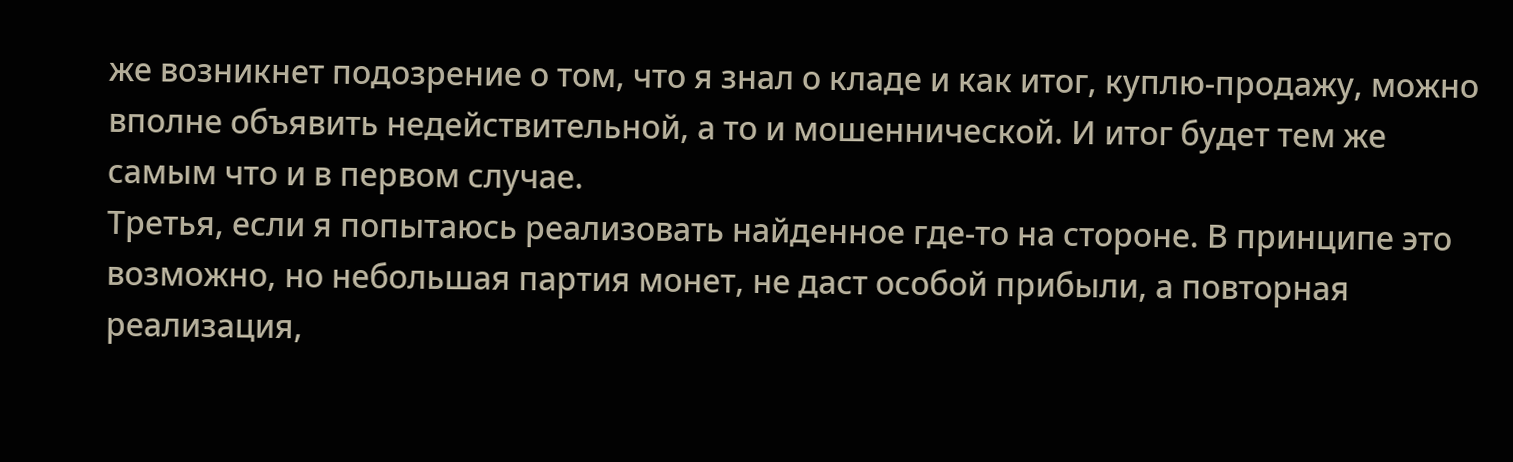же возникнет подозрение о том, что я знал о кладе и как итог, куплю-продажу, можно вполне объявить недействительной, а то и мошеннической. И итог будет тем же самым что и в первом случае.
Третья, если я попытаюсь реализовать найденное где-то на стороне. В принципе это возможно, но небольшая партия монет, не даст особой прибыли, а повторная реализация,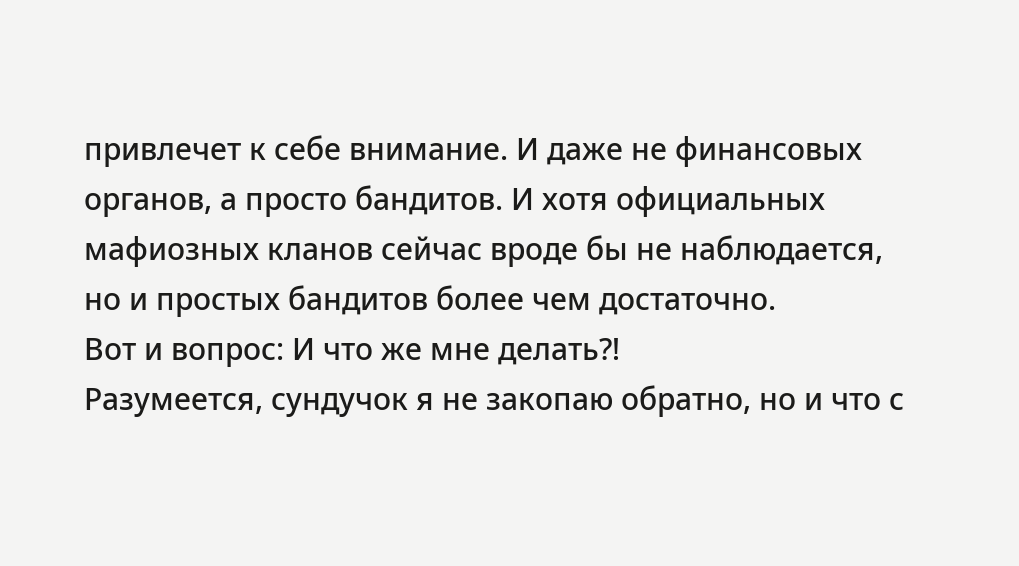привлечет к себе внимание. И даже не финансовых органов, а просто бандитов. И хотя официальных мафиозных кланов сейчас вроде бы не наблюдается, но и простых бандитов более чем достаточно.
Вот и вопрос: И что же мне делать⁈
Разумеется, сундучок я не закопаю обратно, но и что с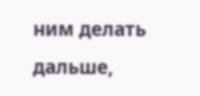ним делать дальше,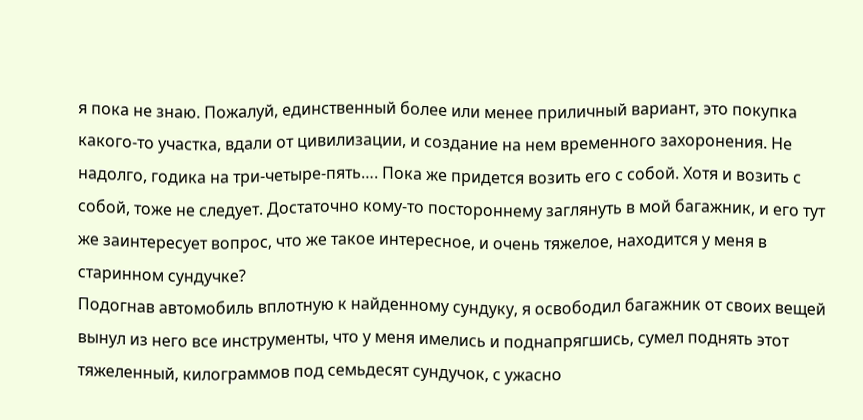я пока не знаю. Пожалуй, единственный более или менее приличный вариант, это покупка какого-то участка, вдали от цивилизации, и создание на нем временного захоронения. Не надолго, годика на три-четыре-пять…. Пока же придется возить его с собой. Хотя и возить с собой, тоже не следует. Достаточно кому-то постороннему заглянуть в мой багажник, и его тут же заинтересует вопрос, что же такое интересное, и очень тяжелое, находится у меня в старинном сундучке?
Подогнав автомобиль вплотную к найденному сундуку, я освободил багажник от своих вещей вынул из него все инструменты, что у меня имелись и поднапрягшись, сумел поднять этот тяжеленный, килограммов под семьдесят сундучок, с ужасно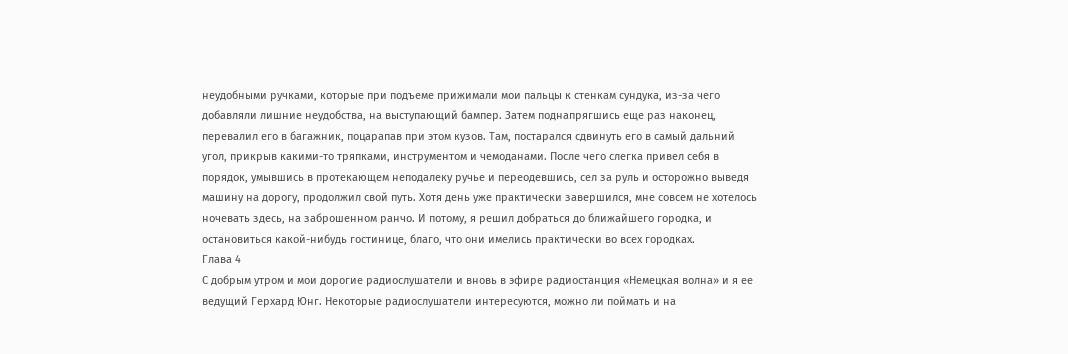неудобными ручками, которые при подъеме прижимали мои пальцы к стенкам сундука, из-за чего добавляли лишние неудобства, на выступающий бампер. Затем поднапрягшись еще раз наконец, перевалил его в багажник, поцарапав при этом кузов. Там, постарался сдвинуть его в самый дальний угол, прикрыв какими-то тряпками, инструментом и чемоданами. После чего слегка привел себя в порядок, умывшись в протекающем неподалеку ручье и переодевшись, сел за руль и осторожно выведя машину на дорогу, продолжил свой путь. Хотя день уже практически завершился, мне совсем не хотелось ночевать здесь, на заброшенном ранчо. И потому, я решил добраться до ближайшего городка, и остановиться какой-нибудь гостинице, благо, что они имелись практически во всех городках.
Глава 4
С добрым утром и мои дорогие радиослушатели и вновь в эфире радиостанция «Немецкая волна» и я ее ведущий Герхард Юнг. Некоторые радиослушатели интересуются, можно ли поймать и на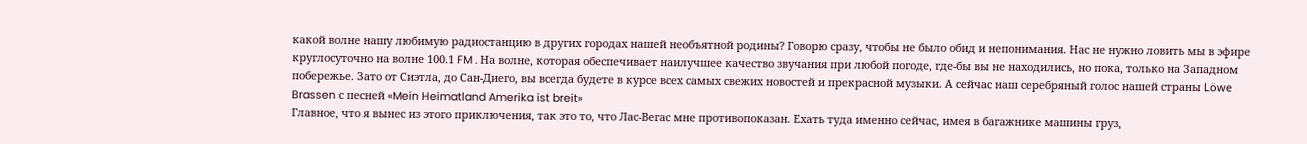какой волне нашу любимую радиостанцию в других городах нашей необъятной родины? Говорю сразу, чтобы не было обид и непонимания. Нас не нужно ловить мы в эфире круглосуточно на волне 100.1 FM . На волне, которая обеспечивает наилучшее качество звучания при любой погоде, где-бы вы не находились, но пока, только на Западном побережье. Зато от Сиэтла, до Сан-Диего, вы всегда будете в курсе всех самых свежих новостей и прекрасной музыки. А сейчас наш серебряный голос нашей страны Löwe Brassen с песней «Mein Heimatland Amerika ist breit»
Главное, что я вынес из этого приключения, так это то, что Лас-Вегас мне противопоказан. Ехать туда именно сейчас, имея в багажнике машины груз,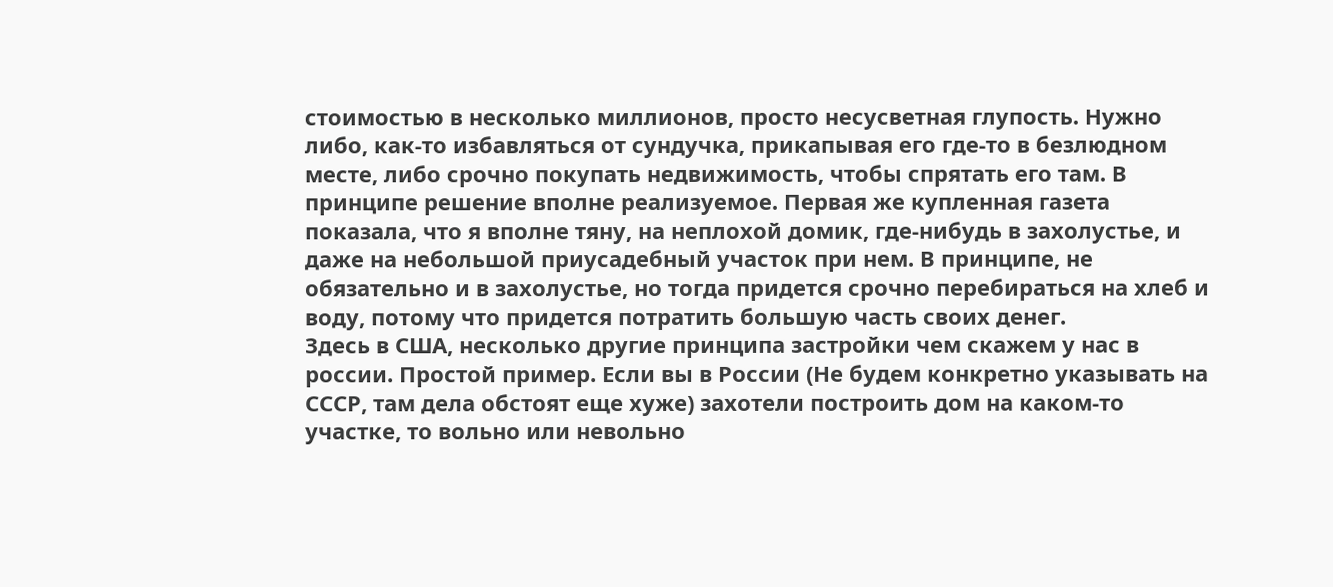стоимостью в несколько миллионов, просто несусветная глупость. Нужно либо, как-то избавляться от сундучка, прикапывая его где-то в безлюдном месте, либо срочно покупать недвижимость, чтобы спрятать его там. В принципе решение вполне реализуемое. Первая же купленная газета показала, что я вполне тяну, на неплохой домик, где-нибудь в захолустье, и даже на небольшой приусадебный участок при нем. В принципе, не обязательно и в захолустье, но тогда придется срочно перебираться на хлеб и воду, потому что придется потратить большую часть своих денег.
Здесь в США, несколько другие принципа застройки чем скажем у нас в россии. Простой пример. Если вы в России (Не будем конкретно указывать на СССР, там дела обстоят еще хуже) захотели построить дом на каком-то участке, то вольно или невольно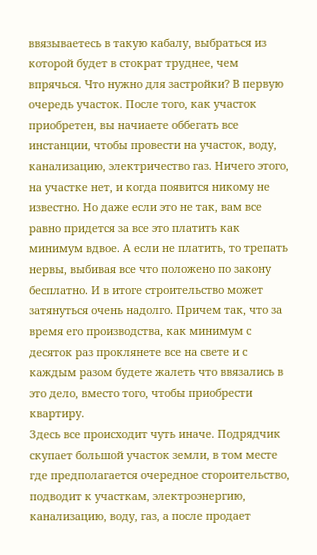ввязываетесь в такую кабалу, выбраться из которой будет в стократ труднее, чем впрячься. Что нужно для застройки? В первую очередь участок. После того, как участок приобретен, вы начиаете оббегать все инстанции, чтобы провести на участок, воду, канализацию, электричество газ. Ничего этого, на участке нет, и когда появится никому не известно. Но даже если это не так, вам все равно придется за все это платить как минимум вдвое. А если не платить, то трепать нервы, выбивая все что положено по закону бесплатно. И в итоге строительство может затянуться очень надолго. Причем так, что за время его производства, как минимум с десяток раз проклянете все на свете и с каждым разом будете жалеть что ввязались в это дело, вместо того, чтобы приобрести квартиру.
Здесь все происходит чуть иначе. Подрядчик скупает большой участок земли, в том месте где предполагается очередное стороительство, подводит к участкам, электроэнергию, канализацию, воду, газ, а после продает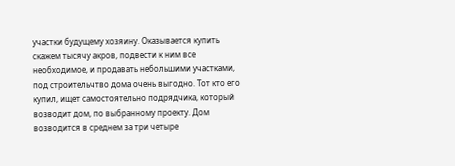участки будущему хозяину. Оказывается купить скажем тысячу акров, подвести к ним все необходимое, и продавать небольшими участками, под строительчтво дома очень выгодно. Тот кто его купил, ищет самостоятельно подрядчика, который возводит дом, по выбранному проекту. Дом возводится в среднем за три четыре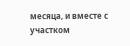месяца, и вместе с участком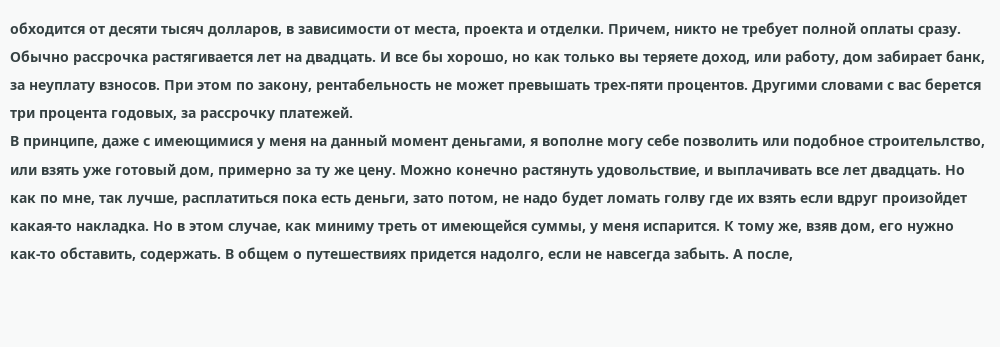обходится от десяти тысяч долларов, в зависимости от места, проекта и отделки. Причем, никто не требует полной оплаты сразу. Обычно рассрочка растягивается лет на двадцать. И все бы хорошо, но как только вы теряете доход, или работу, дом забирает банк, за неуплату взносов. При этом по закону, рентабельность не может превышать трех-пяти процентов. Другими словами с вас берется три процента годовых, за рассрочку платежей.
В принципе, даже с имеющимися у меня на данный момент деньгами, я вополне могу себе позволить или подобное строительлство, или взять уже готовый дом, примерно за ту же цену. Можно конечно растянуть удовольствие, и выплачивать все лет двадцать. Но как по мне, так лучше, расплатиться пока есть деньги, зато потом, не надо будет ломать голву где их взять если вдруг произойдет какая-то накладка. Но в этом случае, как миниму треть от имеющейся суммы, у меня испарится. К тому же, взяв дом, его нужно как-то обставить, содержать. В общем о путешествиях придется надолго, если не навсегда забыть. А после,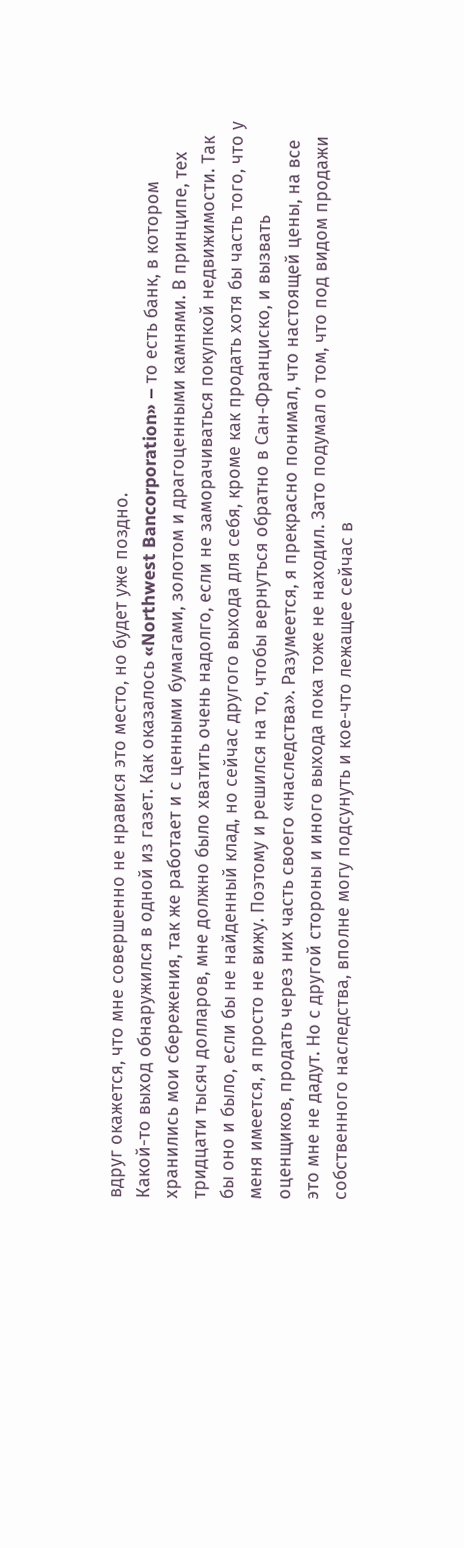вдруг окажется, что мне совершенно не нравися это место, но будет уже поздно.
Какой-то выход обнаружился в одной из газет. Как оказалось «Northwest Bancorporation» – то есть банк, в котором хранились мои сбережения, так же работает и с ценными бумагами, золотом и драгоценными камнями. В принципе, тех тридцати тысяч долларов, мне должно было хватить очень надолго, если не заморачиваться покупкой недвижимости. Так бы оно и было, если бы не найденный клад, но сейчас другого выхода для себя, кроме как продать хотя бы часть того, что у меня имеется, я просто не вижу. Поэтому и решился на то, чтобы вернуться обратно в Сан-Франциско, и вызвать оценщиков, продать через них часть своего «наследства». Разумеется, я прекрасно понимал, что настоящей цены, на все это мне не дадут. Но с другой стороны и иного выхода пока тоже не находил. Зато подумал о том, что под видом продажи собственного наследства, вполне могу подсунуть и кое-что лежащее сейчас в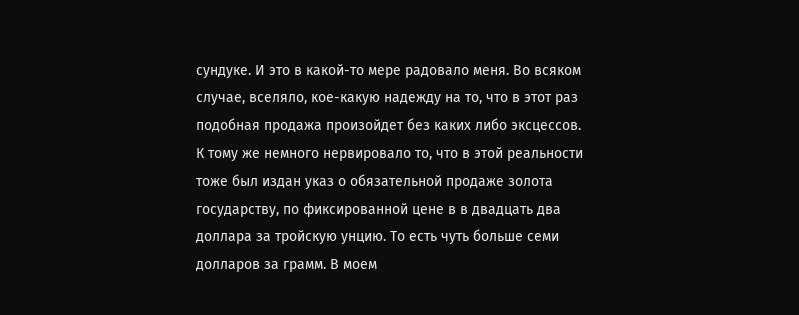сундуке. И это в какой-то мере радовало меня. Во всяком случае, вселяло, кое-какую надежду на то, что в этот раз подобная продажа произойдет без каких либо эксцессов. К тому же немного нервировало то, что в этой реальности тоже был издан указ о обязательной продаже золота государству, по фиксированной цене в в двадцать два доллара за тройскую унцию. То есть чуть больше семи долларов за грамм. В моем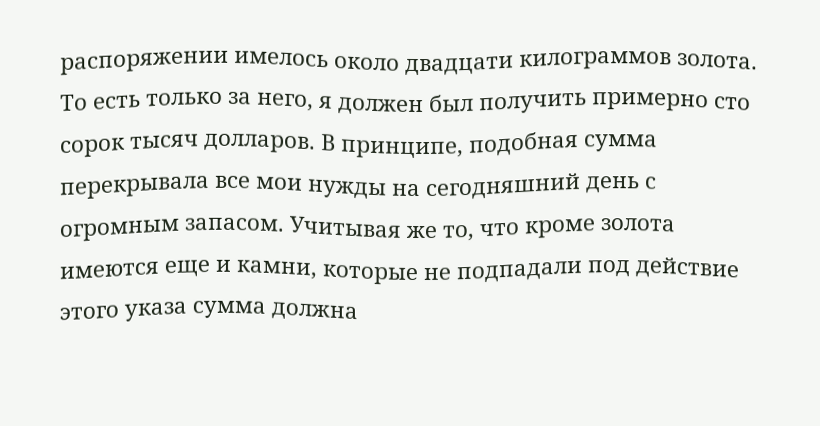распоряжении имелось около двадцати килограммов золота. То есть только за него, я должен был получить примерно сто сорок тысяч долларов. В принципе, подобная сумма перекрывала все мои нужды на сегодняшний день с огромным запасом. Учитывая же то, что кроме золота имеются еще и камни, которые не подпадали под действие этого указа сумма должна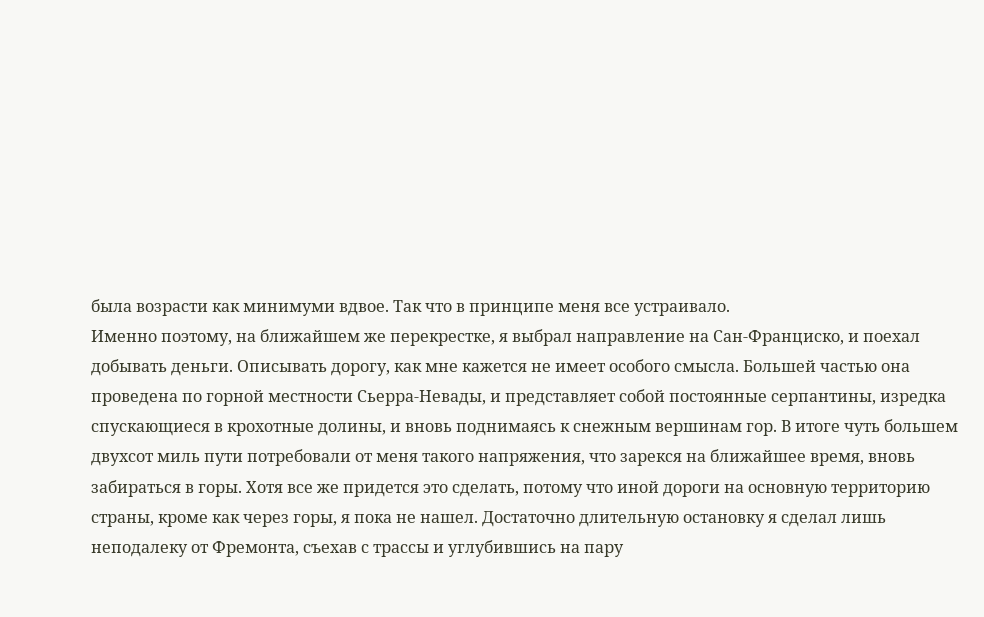была возрасти как минимуми вдвое. Так что в принципе меня все устраивало.
Именно поэтому, на ближайшем же перекрестке, я выбрал направление на Сан-Франциско, и поехал добывать деньги. Описывать дорогу, как мне кажется не имеет особого смысла. Большей частью она проведена по горной местности Сьерра-Невады, и представляет собой постоянные серпантины, изредка спускающиеся в крохотные долины, и вновь поднимаясь к снежным вершинам гор. В итоге чуть большем двухсот миль пути потребовали от меня такого напряжения, что зарекся на ближайшее время, вновь забираться в горы. Хотя все же придется это сделать, потому что иной дороги на основную территорию страны, кроме как через горы, я пока не нашел. Достаточно длительную остановку я сделал лишь неподалеку от Фремонта, съехав с трассы и углубившись на пару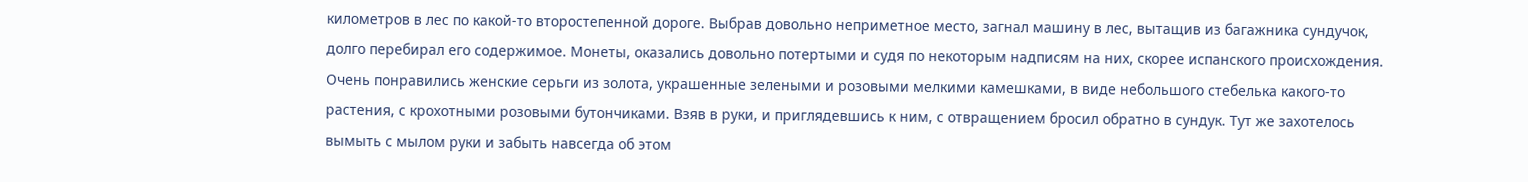километров в лес по какой-то второстепенной дороге. Выбрав довольно неприметное место, загнал машину в лес, вытащив из багажника сундучок, долго перебирал его содержимое. Монеты, оказались довольно потертыми и судя по некоторым надписям на них, скорее испанского происхождения. Очень понравились женские серьги из золота, украшенные зелеными и розовыми мелкими камешками, в виде небольшого стебелька какого-то растения, с крохотными розовыми бутончиками. Взяв в руки, и приглядевшись к ним, с отвращением бросил обратно в сундук. Тут же захотелось вымыть с мылом руки и забыть навсегда об этом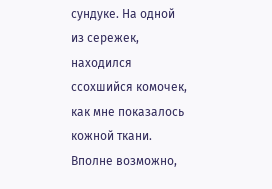сундуке. На одной из сережек, находился ссохшийся комочек, как мне показалось кожной ткани. Вполне возможно,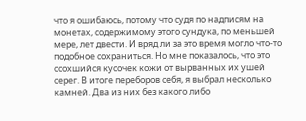что я ошибаюсь, потому что судя по надписям на монетах, содержимому этого сундука, по меньшей мере, лет двести. И вряд ли за это время могло что-то подобное сохраниться. Но мне показалось, что это ссохшийся кусочек кожи от вырванных их ушей серег. В итоге переборов себя, я выбрал несколько камней. Два из них без какого либо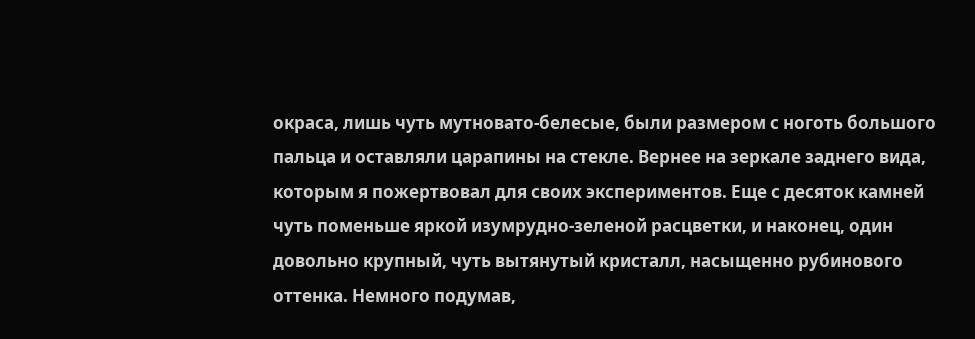окраса, лишь чуть мутновато-белесые, были размером с ноготь большого пальца и оставляли царапины на стекле. Вернее на зеркале заднего вида, которым я пожертвовал для своих экспериментов. Еще с десяток камней чуть поменьше яркой изумрудно-зеленой расцветки, и наконец, один довольно крупный, чуть вытянутый кристалл, насыщенно рубинового оттенка. Немного подумав,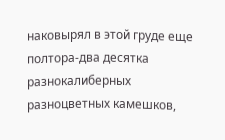наковырял в этой груде еще полтора-два десятка разнокалиберных разноцветных камешков,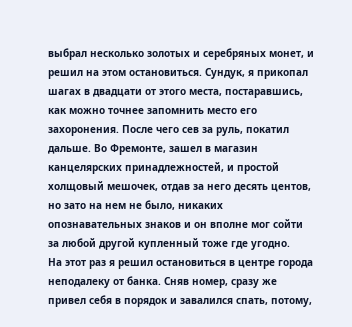выбрал несколько золотых и серебряных монет, и решил на этом остановиться. Сундук, я прикопал шагах в двадцати от этого места, постаравшись, как можно точнее запомнить место его захоронения. После чего сев за руль, покатил дальше. Во Фремонте, зашел в магазин канцелярских принадлежностей, и простой холщовый мешочек, отдав за него десять центов, но зато на нем не было, никаких опознавательных знаков и он вполне мог сойти за любой другой купленный тоже где угодно.
На этот раз я решил остановиться в центре города неподалеку от банка. Сняв номер, сразу же привел себя в порядок и завалился спать, потому,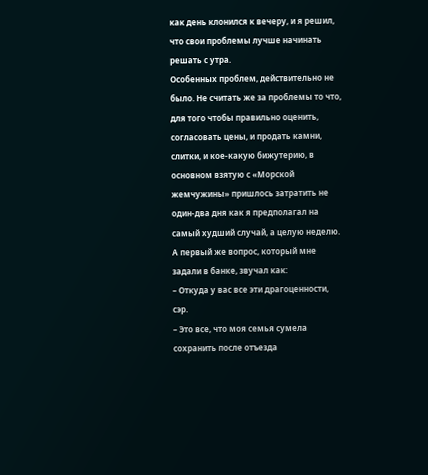как день клонился к вечеру, и я решил, что свои проблемы лучше начинать решать с утра.
Особенных проблем, действительно не было. Не считать же за проблемы то что, для того чтобы правильно оценить, согласовать цены, и продать камни, слитки, и кое-какую бижутерию, в основном взятую с «Морской жемчужины» пришлось затратить не один-два дня как я предполагал на самый худший случай, а целую неделю. А первый же вопрос, который мне задали в банке, звучал как:
– Откуда у вас все эти драгоценности, сэр.
– Это все, что моя семья сумела сохранить после отъезда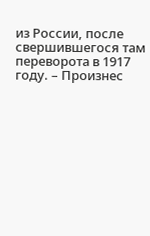из России, после свершившегося там переворота в 1917 году. – Произнес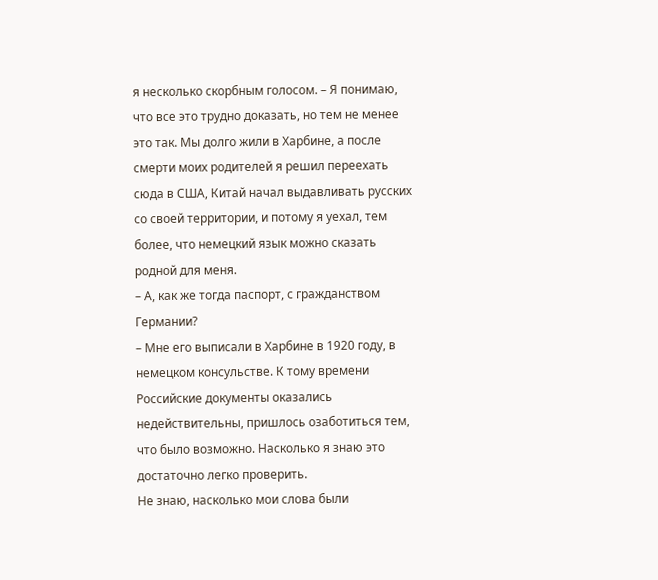я несколько скорбным голосом. – Я понимаю, что все это трудно доказать, но тем не менее это так. Мы долго жили в Харбине, а после смерти моих родителей я решил переехать сюда в США, Китай начал выдавливать русских со своей территории, и потому я уехал, тем более, что немецкий язык можно сказать родной для меня.
– А, как же тогда паспорт, с гражданством Германии?
– Мне его выписали в Харбине в 1920 году, в немецком консульстве. К тому времени Российские документы оказались недействительны, пришлось озаботиться тем, что было возможно. Насколько я знаю это достаточно легко проверить.
Не знаю, насколько мои слова были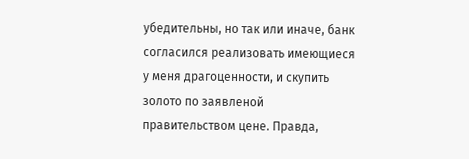убедительны, но так или иначе, банк согласился реализовать имеющиеся у меня драгоценности, и скупить золото по заявленой правительством цене. Правда,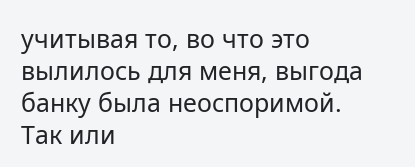учитывая то, во что это вылилось для меня, выгода банку была неоспоримой. Так или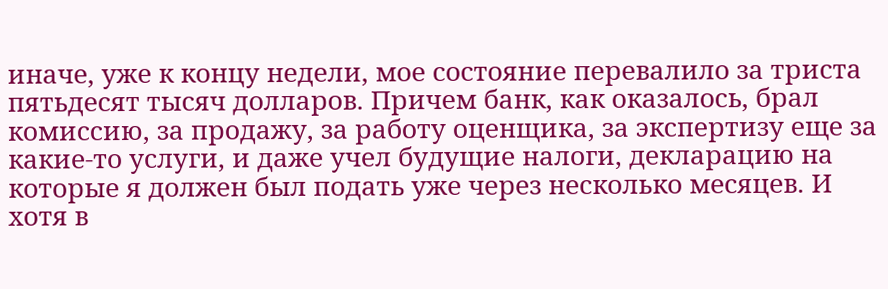иначе, уже к концу недели, мое состояние перевалило за триста пятьдесят тысяч долларов. Причем банк, как оказалось, брал комиссию, за продажу, за работу оценщика, за экспертизу еще за какие-то услуги, и даже учел будущие налоги, декларацию на которые я должен был подать уже через несколько месяцев. И хотя в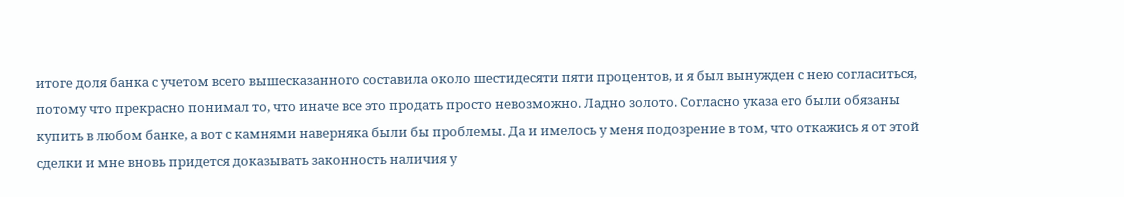итоге доля банка с учетом всего вышесказанного составила около шестидесяти пяти процентов, и я был вынужден с нею согласиться, потому что прекрасно понимал то, что иначе все это продать просто невозможно. Ладно золото. Согласно указа его были обязаны купить в любом банке, а вот с камнями наверняка были бы проблемы. Да и имелось у меня подозрение в том, что откажись я от этой сделки и мне вновь придется доказывать законность наличия у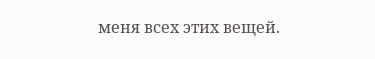меня всех этих вещей.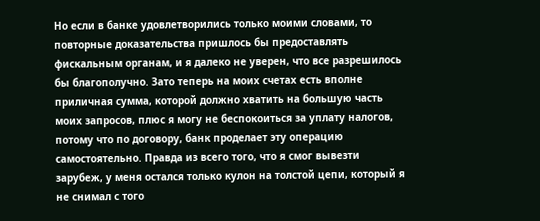Но если в банке удовлетворились только моими словами, то повторные доказательства пришлось бы предоставлять фискальным органам, и я далеко не уверен, что все разрешилось бы благополучно. Зато теперь на моих счетах есть вполне приличная сумма, которой должно хватить на большую часть моих запросов, плюс я могу не беспокоиться за уплату налогов, потому что по договору, банк проделает эту операцию самостоятельно. Правда из всего того, что я смог вывезти зарубеж, у меня остался только кулон на толстой цепи, который я не снимал с того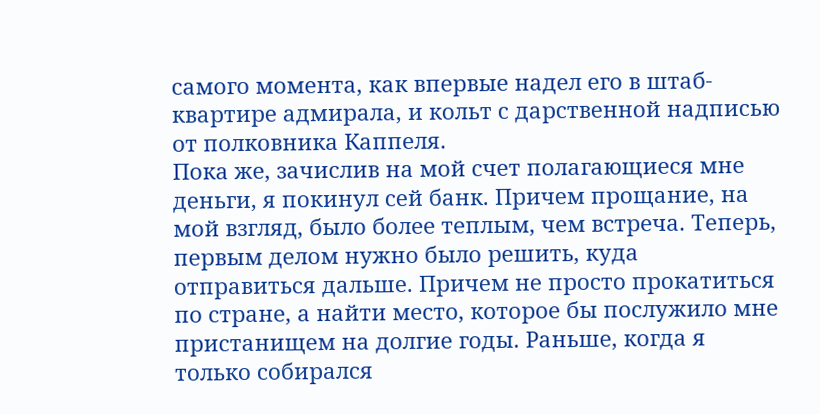самого момента, как впервые надел его в штаб-квартире адмирала, и кольт с дарственной надписью от полковника Каппеля.
Пока же, зачислив на мой счет полагающиеся мне деньги, я покинул сей банк. Причем прощание, на мой взгляд, было более теплым, чем встреча. Теперь, первым делом нужно было решить, куда отправиться дальше. Причем не просто прокатиться по стране, а найти место, которое бы послужило мне пристанищем на долгие годы. Раньше, когда я только собирался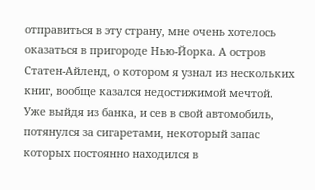отправиться в эту страну, мне очень хотелось оказаться в пригороде Нью-Йорка. А остров Статен-Айленд, о котором я узнал из нескольких книг, вообще казался недостижимой мечтой.
Уже выйдя из банка, и сев в свой автомобиль, потянулся за сигаретами, некоторый запас которых постоянно находился в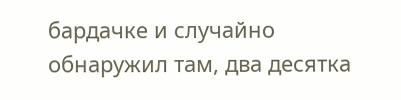бардачке и случайно обнаружил там, два десятка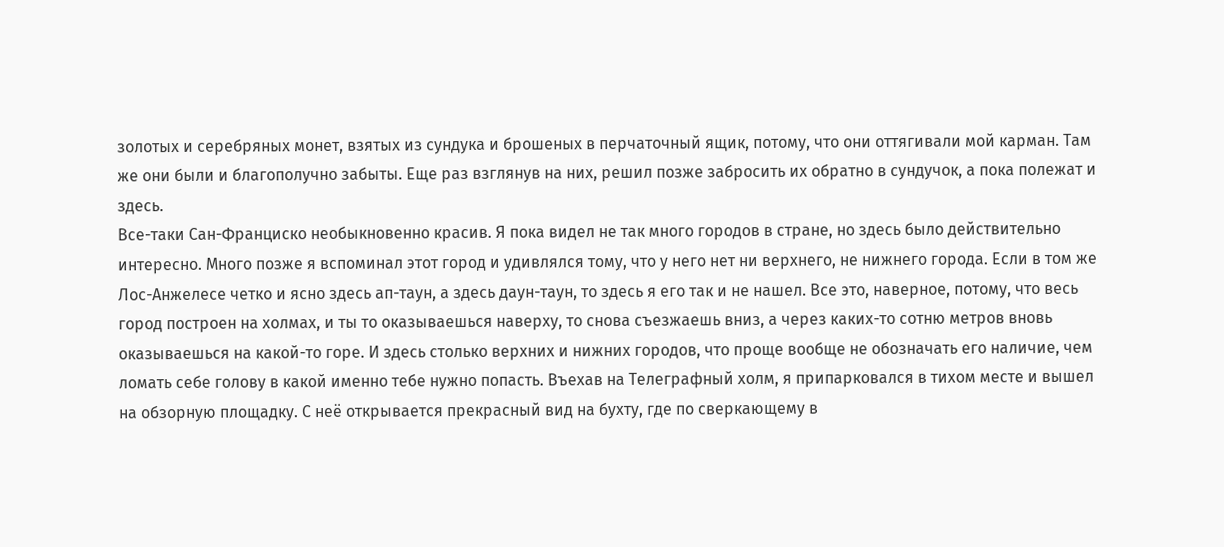золотых и серебряных монет, взятых из сундука и брошеных в перчаточный ящик, потому, что они оттягивали мой карман. Там же они были и благополучно забыты. Еще раз взглянув на них, решил позже забросить их обратно в сундучок, а пока полежат и здесь.
Все-таки Сан-Франциско необыкновенно красив. Я пока видел не так много городов в стране, но здесь было действительно интересно. Много позже я вспоминал этот город и удивлялся тому, что у него нет ни верхнего, не нижнего города. Если в том же Лос-Анжелесе четко и ясно здесь ап-таун, а здесь даун-таун, то здесь я его так и не нашел. Все это, наверное, потому, что весь город построен на холмах, и ты то оказываешься наверху, то снова съезжаешь вниз, а через каких-то сотню метров вновь оказываешься на какой-то горе. И здесь столько верхних и нижних городов, что проще вообще не обозначать его наличие, чем ломать себе голову в какой именно тебе нужно попасть. Въехав на Телеграфный холм, я припарковался в тихом месте и вышел на обзорную площадку. С неё открывается прекрасный вид на бухту, где по сверкающему в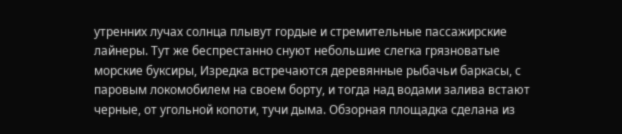утренних лучах солнца плывут гордые и стремительные пассажирские лайнеры. Тут же беспрестанно снуют небольшие слегка грязноватые морские буксиры, Изредка встречаются деревянные рыбачьи баркасы, с паровым локомобилем на своем борту, и тогда над водами залива встают черные, от угольной копоти, тучи дыма. Обзорная площадка сделана из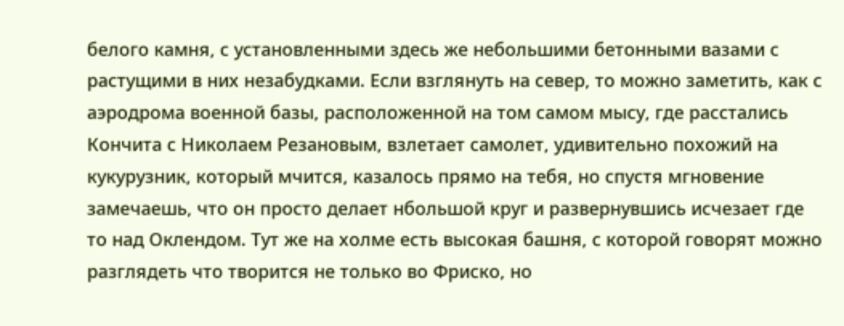белого камня, с установленными здесь же небольшими бетонными вазами с растущими в них незабудками. Если взглянуть на север, то можно заметить, как с аэродрома военной базы, расположенной на том самом мысу, где расстались Кончита с Николаем Резановым, взлетает самолет, удивительно похожий на кукурузник, который мчится, казалось прямо на тебя, но спустя мгновение замечаешь, что он просто делает нбольшой круг и развернувшись исчезает где то над Оклендом. Тут же на холме есть высокая башня, с которой говорят можно разглядеть что творится не только во Фриско, но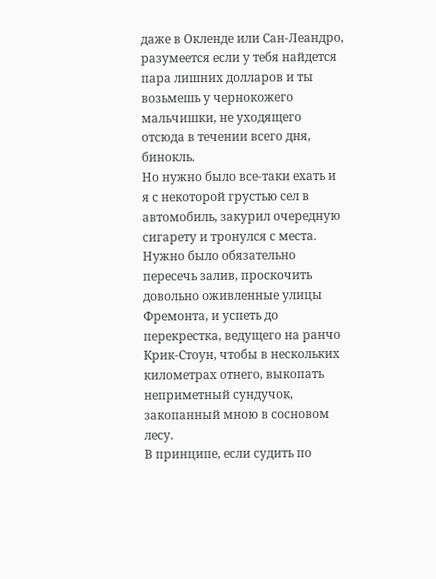даже в Окленде или Сан-Леандро, разумеется если у тебя найдется пара лишних долларов и ты возьмешь у чернокожего мальчишки, не уходящего отсюда в течении всего дня, бинокль.
Но нужно было все-таки ехать и я с некоторой грустью сел в автомобиль, закурил очередную сигарету и тронулся с места. Нужно было обязательно пересечь залив, проскочить довольно оживленные улицы Фремонта, и успеть до перекрестка, ведущего на ранчо Крик-Стоун, чтобы в нескольких километрах отнего, выкопать неприметный сундучок, закопанный мною в сосновом лесу.
В принципе, если судить по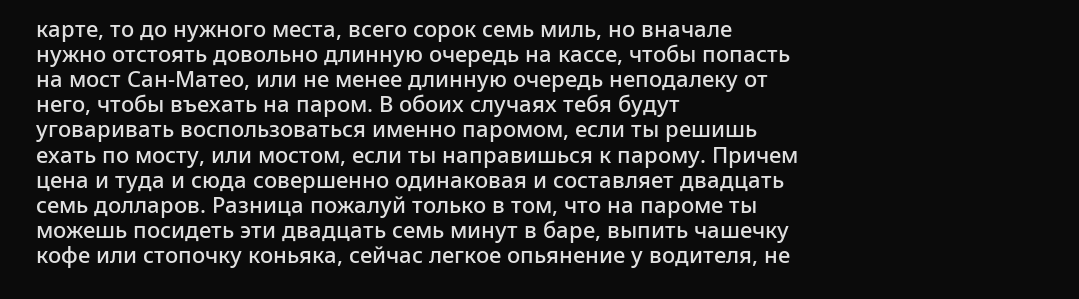карте, то до нужного места, всего сорок семь миль, но вначале нужно отстоять довольно длинную очередь на кассе, чтобы попасть на мост Сан-Матео, или не менее длинную очередь неподалеку от него, чтобы въехать на паром. В обоих случаях тебя будут уговаривать воспользоваться именно паромом, если ты решишь ехать по мосту, или мостом, если ты направишься к парому. Причем цена и туда и сюда совершенно одинаковая и составляет двадцать семь долларов. Разница пожалуй только в том, что на пароме ты можешь посидеть эти двадцать семь минут в баре, выпить чашечку кофе или стопочку коньяка, сейчас легкое опьянение у водителя, не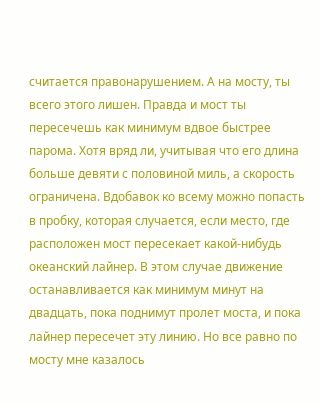считается правонарушением. А на мосту, ты всего этого лишен. Правда и мост ты пересечешь как минимум вдвое быстрее парома. Хотя вряд ли, учитывая что его длина больше девяти с половиной миль, а скорость ограничена. Вдобавок ко всему можно попасть в пробку, которая случается, если место, где расположен мост пересекает какой-нибудь океанский лайнер. В этом случае движение останавливается как минимум минут на двадцать, пока поднимут пролет моста, и пока лайнер пересечет эту линию. Но все равно по мосту мне казалось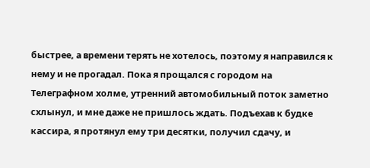быстрее, а времени терять не хотелось, поэтому я направился к нему и не прогадал. Пока я прощался с городом на Телеграфном холме, утренний автомобильный поток заметно схлынул, и мне даже не пришлось ждать. Подъехав к будке кассира, я протянул ему три десятки, получил сдачу, и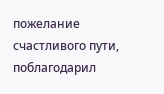пожелание счастливого пути, поблагодарил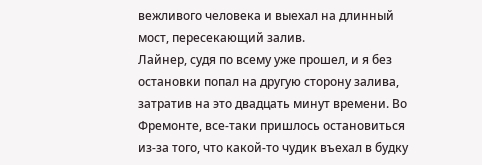вежливого человека и выехал на длинный мост, пересекающий залив.
Лайнер, судя по всему уже прошел, и я без остановки попал на другую сторону залива, затратив на это двадцать минут времени. Во Фремонте, все-таки пришлось остановиться из-за того, что какой-то чудик въехал в будку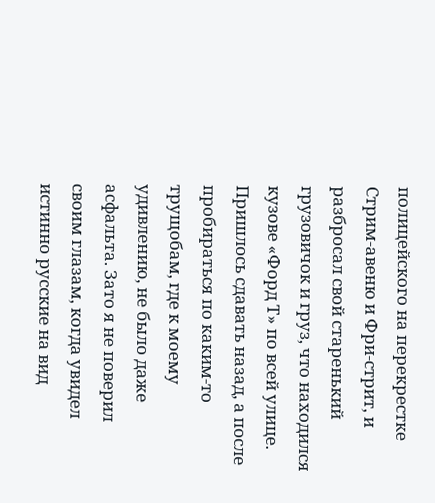полицейского на перекрестке Стрим-авеню и Фри-стрит, и разбросал свой старенький грузовичок и груз, что находился кузове «Форд Т» по всей улице. Пришлось сдавать назад, а после пробираться по каким-то трущобам, где к моему удивлению, не было даже асфальта. Зато я не поверил своим глазам, когда увидел истинно русские на вид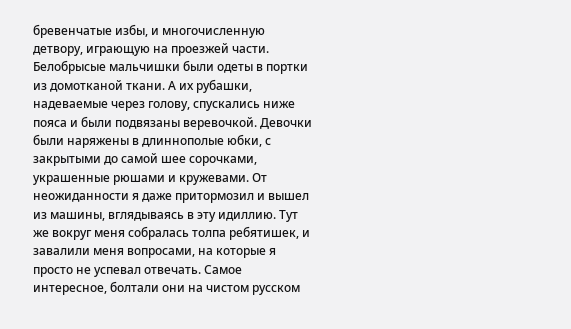бревенчатые избы, и многочисленную детвору, играющую на проезжей части. Белобрысые мальчишки были одеты в портки из домотканой ткани. А их рубашки, надеваемые через голову, спускались ниже пояса и были подвязаны веревочкой. Девочки были наряжены в длиннополые юбки, с закрытыми до самой шее сорочками, украшенные рюшами и кружевами. От неожиданности я даже притормозил и вышел из машины, вглядываясь в эту идиллию. Тут же вокруг меня собралась толпа ребятишек, и завалили меня вопросами, на которые я просто не успевал отвечать. Самое интересное, болтали они на чистом русском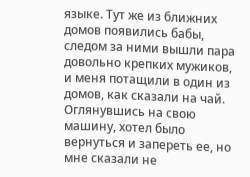языке. Тут же из ближних домов появились бабы, следом за ними вышли пара довольно крепких мужиков, и меня потащили в один из домов, как сказали на чай. Оглянувшись на свою машину, хотел было вернуться и запереть ее, но мне сказали не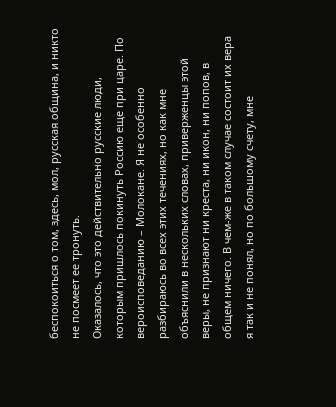беспокоиться о том, здесь, мол, русская община, и никто не посмеет ее тронуть.
Оказалось, что это действительно русские люди, которым пришлось покинуть Россию еще при царе. По вероисповеданию – Молокане. Я не особенно разбираюсь во всех этих течениях, но как мне объяснили в нескольких словах, приверженцы этой веры, не признают ни креста, ни икон, ни попов, в общем ничего. В чем-же в таком случае состоит их вера я так и не понял, но по большому счету, мне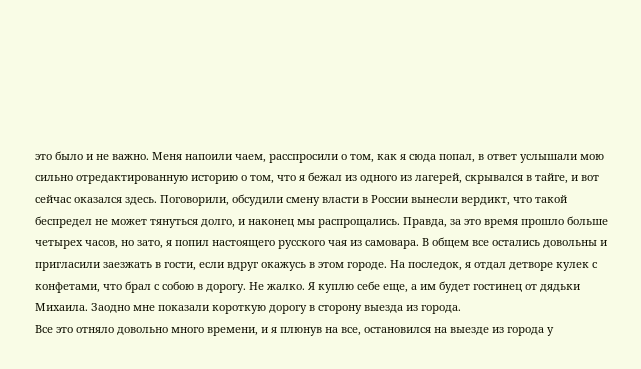это было и не важно. Меня напоили чаем, расспросили о том, как я сюда попал, в ответ услышали мою сильно отредактированную историю о том, что я бежал из одного из лагерей, скрывался в тайге, и вот сейчас оказался здесь. Поговорили, обсудили смену власти в России вынесли вердикт, что такой беспредел не может тянуться долго, и наконец мы распрощались. Правда, за это время прошло больше четырех часов, но зато, я попил настоящего русского чая из самовара. В общем все остались довольны и пригласили заезжать в гости, если вдруг окажусь в этом городе. На последок, я отдал детворе кулек с конфетами, что брал с собою в дорогу. Не жалко. Я куплю себе еще, а им будет гостинец от дядьки Михаила. Заодно мне показали короткую дорогу в сторону выезда из города.
Все это отняло довольно много времени, и я плюнув на все, остановился на выезде из города у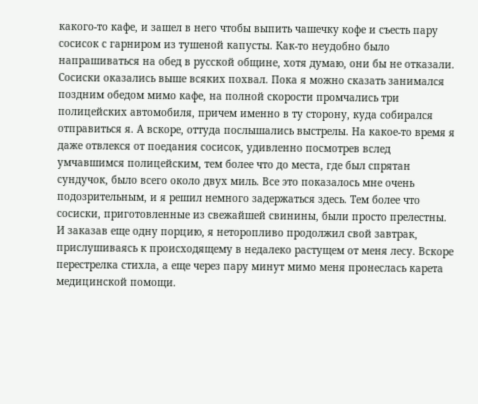какого-то кафе, и зашел в него чтобы выпить чашечку кофе и съесть пару сосисок с гарниром из тушеной капусты. Как-то неудобно было напрашиваться на обед в русской общине, хотя думаю, они бы не отказали. Сосиски оказались выше всяких похвал. Пока я можно сказать занимался поздним обедом мимо кафе, на полной скорости промчались три полицейских автомобиля, причем именно в ту сторону, куда собирался отправиться я. А вскоре, оттуда послышались выстрелы. На какое-то время я даже отвлекся от поедания сосисок, удивленно посмотрев вслед умчавшимся полицейским, тем более что до места, где был спрятан сундучок, было всего около двух миль. Все это показалось мне очень подозрительным, и я решил немного задержаться здесь. Тем более что сосиски, приготовленные из свежайшей свинины, были просто прелестны. И заказав еще одну порцию, я неторопливо продолжил свой завтрак, прислушиваясь к происходящему в недалеко растущем от меня лесу. Вскоре перестрелка стихла, а еще через пару минут мимо меня пронеслась карета медицинской помощи.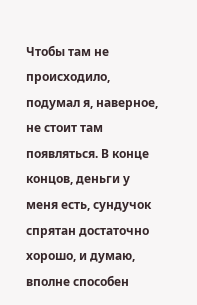Чтобы там не происходило, подумал я, наверное, не стоит там появляться. В конце концов, деньги у меня есть, сундучок спрятан достаточно хорошо, и думаю, вполне способен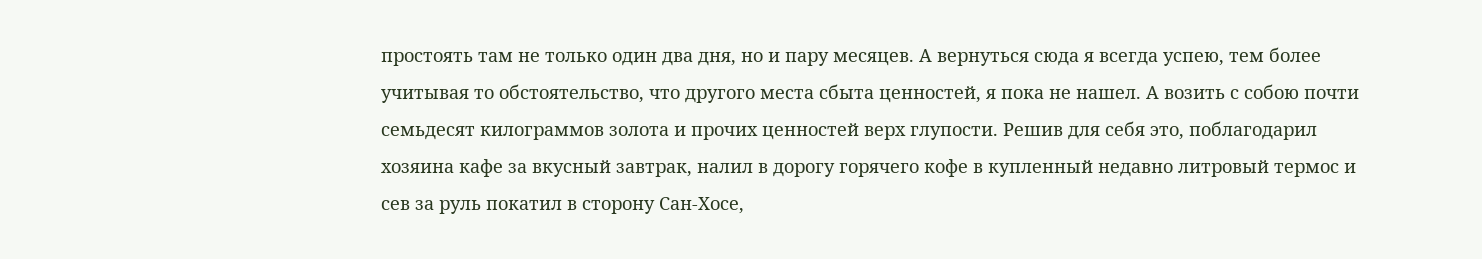простоять там не только один два дня, но и пару месяцев. А вернуться сюда я всегда успею, тем более учитывая то обстоятельство, что другого места сбыта ценностей, я пока не нашел. А возить с собою почти семьдесят килограммов золота и прочих ценностей верх глупости. Решив для себя это, поблагодарил хозяина кафе за вкусный завтрак, налил в дорогу горячего кофе в купленный недавно литровый термос и сев за руль покатил в сторону Сан-Хосе,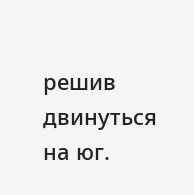решив двинуться на юг.